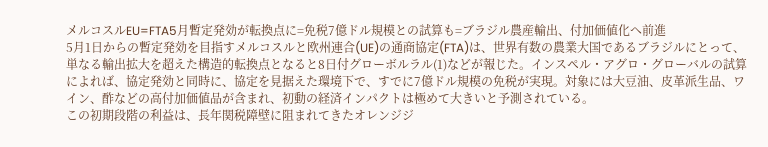メルコスルEU=FTA5月暫定発効が転換点に=免税7億ドル規模との試算も=ブラジル農産輸出、付加価値化へ前進
5月1日からの暫定発効を目指すメルコスルと欧州連合(UE)の通商協定(FTA)は、世界有数の農業大国であるブラジルにとって、単なる輸出拡大を超えた構造的転換点となると8日付グローボルラル(1)などが報じた。インスペル・アグロ・グローバルの試算によれば、協定発効と同時に、協定を見据えた環境下で、すでに7億ドル規模の免税が実現。対象には大豆油、皮革派生品、ワイン、酢などの高付加価値品が含まれ、初動の経済インパクトは極めて大きいと予測されている。
この初期段階の利益は、長年関税障壁に阻まれてきたオレンジジ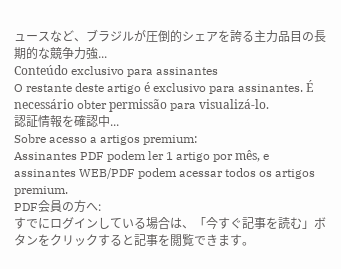ュースなど、ブラジルが圧倒的シェアを誇る主力品目の長期的な競争力強...
Conteúdo exclusivo para assinantes
O restante deste artigo é exclusivo para assinantes. É necessário obter permissão para visualizá-lo.
認証情報を確認中...
Sobre acesso a artigos premium:
Assinantes PDF podem ler 1 artigo por mês, e assinantes WEB/PDF podem acessar todos os artigos premium.
PDF会員の方へ:
すでにログインしている場合は、「今すぐ記事を読む」ボタンをクリックすると記事を閲覧できます。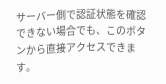サーバー側で認証状態を確認できない場合でも、このボタンから直接アクセスできます。